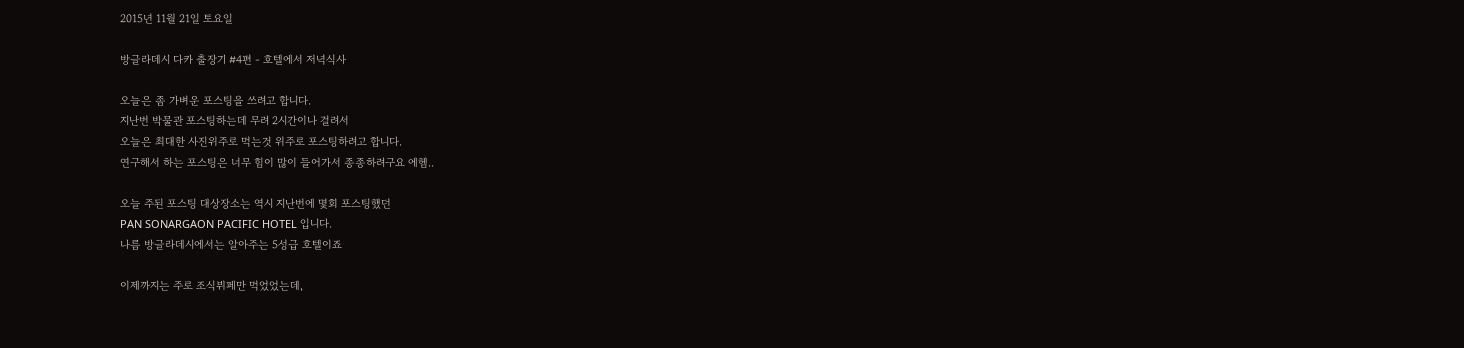2015년 11월 21일 토요일

방글라데시 다카 출장기 #4편 - 호텔에서 저녁식사

오늘은 좀 가벼운 포스팅을 쓰려고 합니다.
지난번 박물관 포스팅하는데 무려 2시간이나 걸려서
오늘은 최대한 사진위주로 먹는것 위주로 포스팅하려고 합니다.
연구해서 하는 포스팅은 너무 힘이 많이 들어가서 종종하려구요 에헴..

오늘 주된 포스팅 대상장소는 역시 지난번에 몇회 포스팅했던
PAN SONARGAON PACIFIC HOTEL 입니다.
나름 방글라데시에서는 알아주는 5성급 호텔이죠

이제까지는 주로 조식뷔페만 먹었었는데,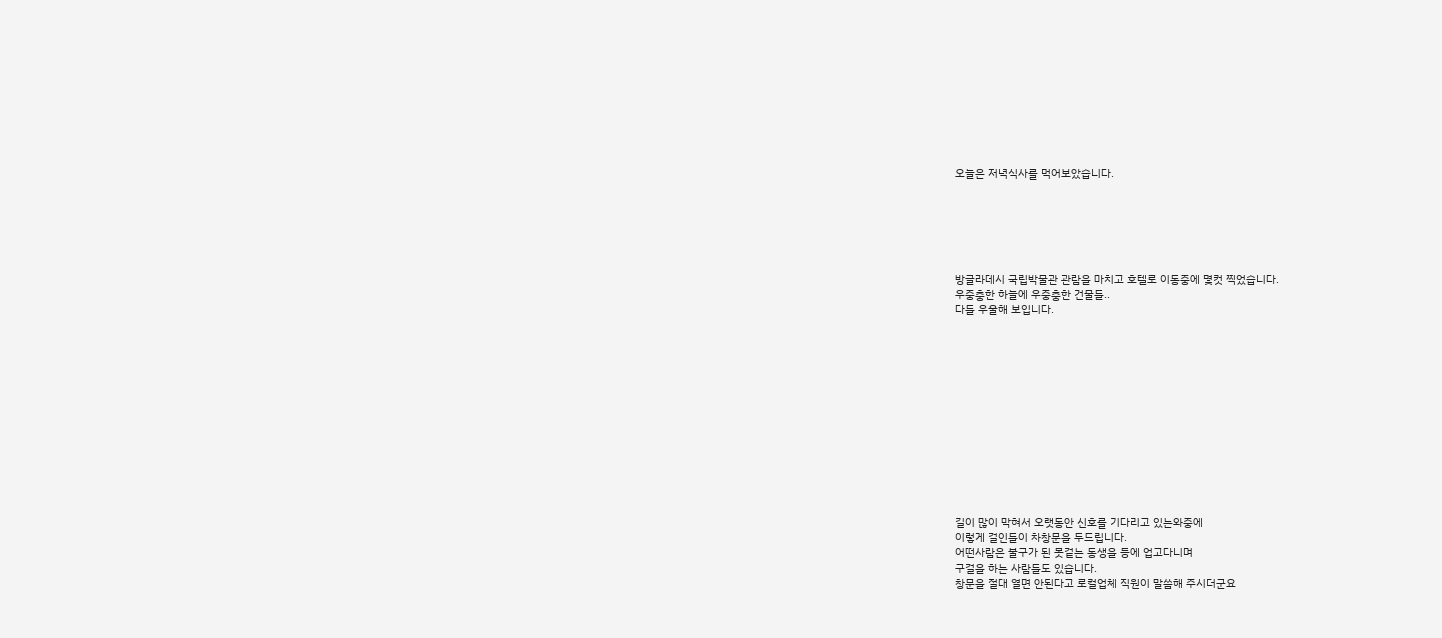오늘은 저녁식사를 먹어보았습니다.






방글라데시 국립박물관 관람을 마치고 호텔로 이동중에 몇컷 찍었습니다.
우중충한 하늘에 우중충한 건물들..
다들 우울해 보입니다.













길이 많이 막혀서 오랫동안 신호를 기다리고 있는와중에
이렇게 걸인들이 차창문을 두드립니다.
어떤사람은 불구가 된 못겉는 동생을 등에 업고다니며
구걸을 하는 사람들도 있습니다.
창문을 절대 열면 안된다고 로컬업체 직원이 말씀해 주시더군요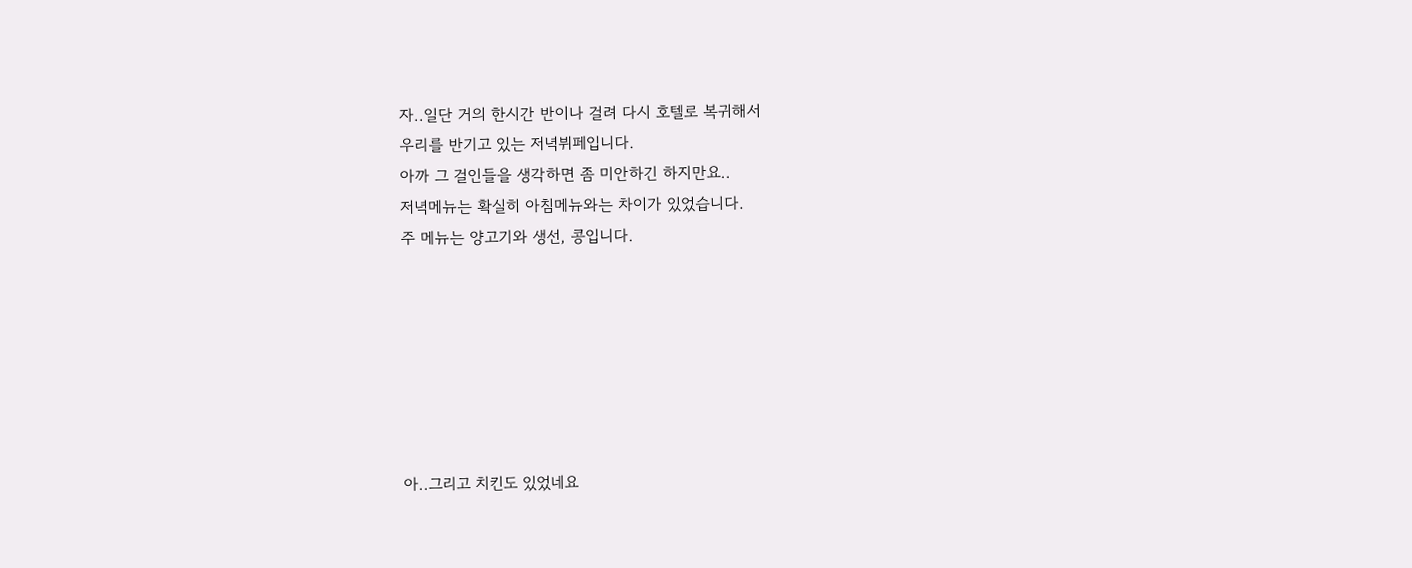자..일단 거의 한시간 반이나 걸려 다시 호텔로 복귀해서
우리를 반기고 있는 저녁뷔페입니다.
아까 그 걸인들을 생각하면 좀 미안하긴 하지만요..
저녁메뉴는 확실히 아침메뉴와는 차이가 있었습니다.
주 메뉴는 양고기와 생선, 콩입니다.







아..그리고 치킨도 있었네요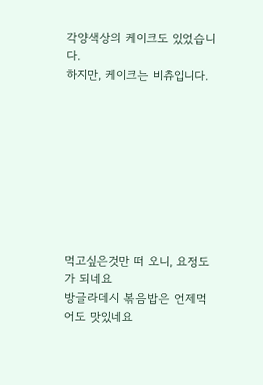각양색상의 케이크도 있었습니다.
하지만, 케이크는 비츄입니다.









먹고싶은것만 떠 오니, 요정도가 되네요
방글라데시 볶음밥은 언제먹어도 맛있네요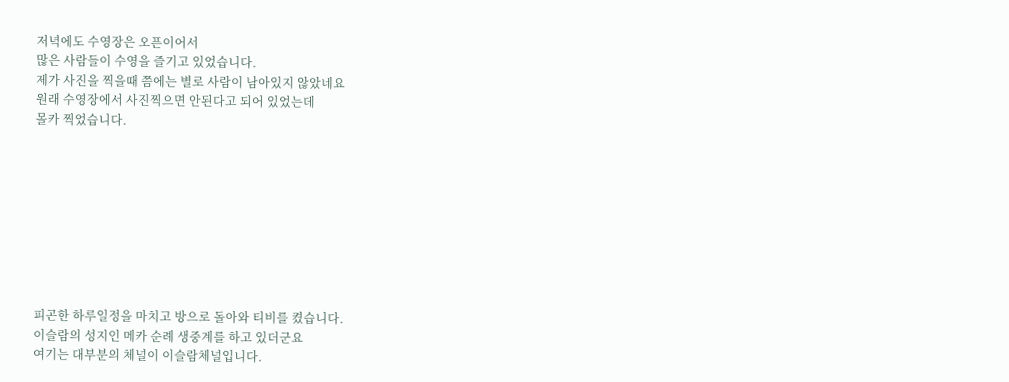저녁에도 수영장은 오픈이어서
많은 사람들이 수영을 즐기고 있었습니다.
제가 사진을 찍을때 쯤에는 별로 사람이 남아있지 않았네요
원래 수영장에서 사진찍으면 안된다고 되어 있었는데
몰카 찍었습니다.









피곤한 하루일정을 마치고 방으로 돌아와 티비를 켰습니다.
이슬람의 성지인 메카 순례 생중계를 하고 있더군요
여기는 대부분의 체널이 이슬람체널입니다.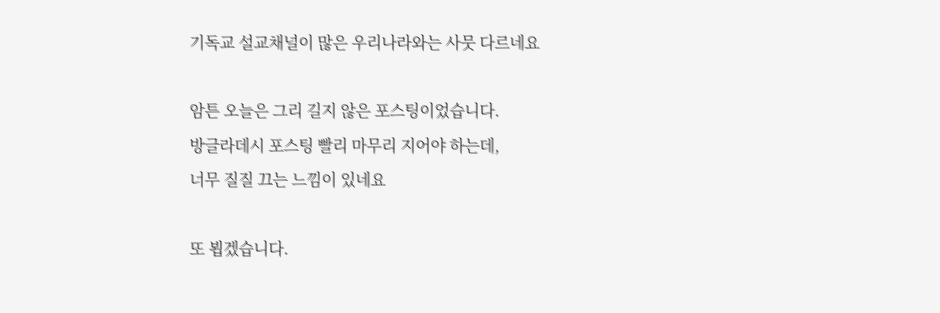기독교 설교채널이 많은 우리나라와는 사뭇 다르네요

암튼 오늘은 그리 길지 않은 포스팅이었습니다.
방글라데시 포스팅 빨리 마무리 지어야 하는데,
너무 질질 끄는 느낌이 있네요

또 뵙겠습니다.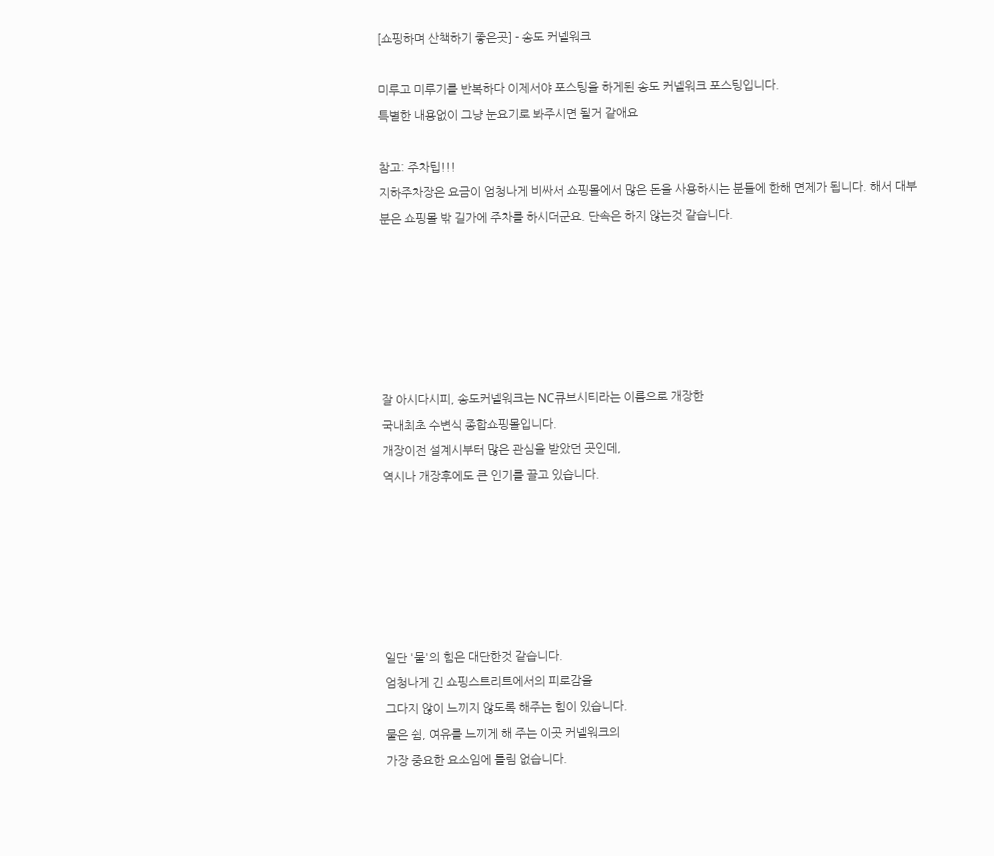[쇼핑하며 산책하기 좋은곳] - 송도 커넬워크

미루고 미루기를 반복하다 이제서야 포스팅을 하게된 송도 커넬워크 포스팅입니다.
특별한 내용없이 그냥 눈요기로 봐주시면 될거 같애요

참고: 주차팁!!!
지하주차장은 요금이 엄청나게 비싸서 쇼핑몰에서 많은 돈을 사용하시는 분들에 한해 면제가 됩니다. 해서 대부분은 쇼핑몰 밖 길가에 주차를 하시더군요. 단속은 하지 않는것 같습니다.






잘 아시다시피, 송도커넬워크는 NC큐브시티라는 이름으로 개장한
국내최초 수변식 종합쇼핑몰입니다.
개장이전 설계시부터 많은 관심을 받았던 곳인데,
역시나 개장후에도 큰 인기를 끌고 있습니다.






일단 '물'의 힘은 대단한것 같습니다.
엄청나게 긴 쇼핑스트리트에서의 피로감을
그다지 않이 느끼지 않도록 해주는 힘이 있습니다.
물은 쉼, 여유를 느끼게 해 주는 이곳 커넬워크의
가장 중요한 요소임에 틀림 없습니다.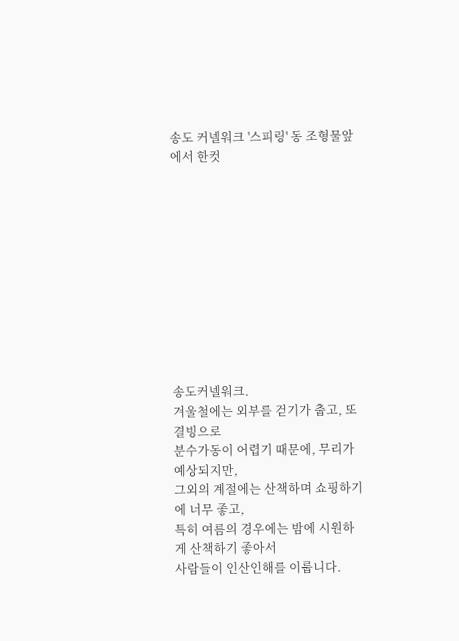송도 커넬워크 '스피링' 동 조형물앞에서 한컷











송도커넬워크.
겨울철에는 외부를 걷기가 춥고, 또 결빙으로
분수가동이 어렵기 때문에, 무리가 예상되지만,
그외의 계절에는 산책하며 쇼핑하기에 너무 좋고,
특히 여름의 경우에는 밤에 시원하게 산책하기 좋아서
사람들이 인산인해를 이룹니다.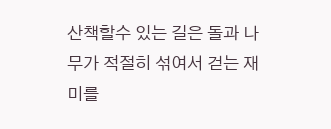산책할수 있는 길은 돌과 나무가 적절히 섞여서 걷는 재미를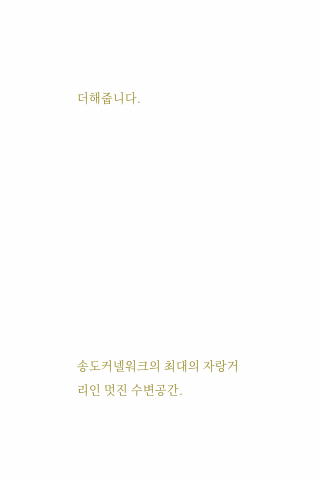더해줍니다.










송도커넬워크의 최대의 자랑거리인 멋진 수변공간.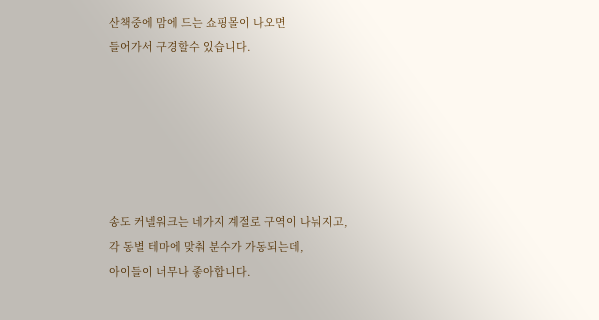산책중에 맘에 드는 쇼핑몰이 나오면
들어가서 구경할수 있습니다.






송도 커넬워크는 네가지 계절로 구역이 나눠지고,
각 동별 테마에 맞춰 분수가 가동되는데,
아이들이 너무나 좋아합니다.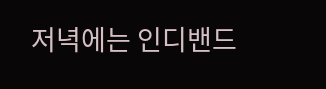저녁에는 인디밴드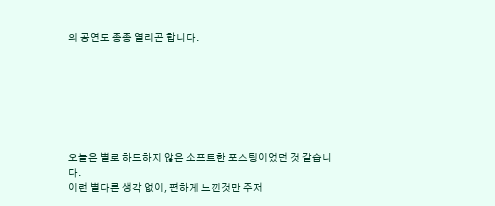의 공연도 종종 열리곤 합니다.







오늘은 별로 하드하지 않은 소프트한 포스팅이었던 것 같습니다.
이런 별다른 생각 없이, 편하게 느낀것만 주저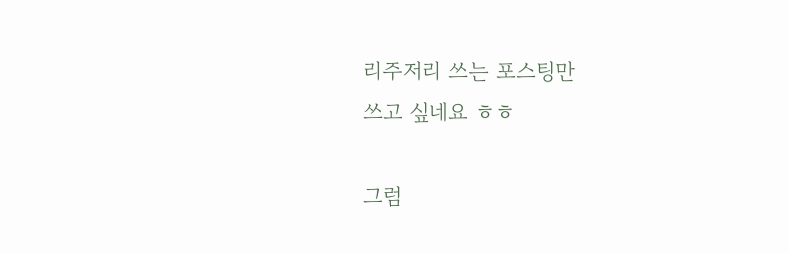리주저리 쓰는 포스팅만
쓰고 싶네요 ㅎㅎ

그럼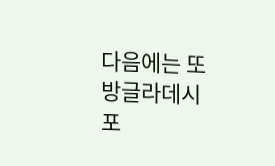다음에는 또 방글라데시 포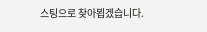스팅으로 찾아뵙겠습니다.